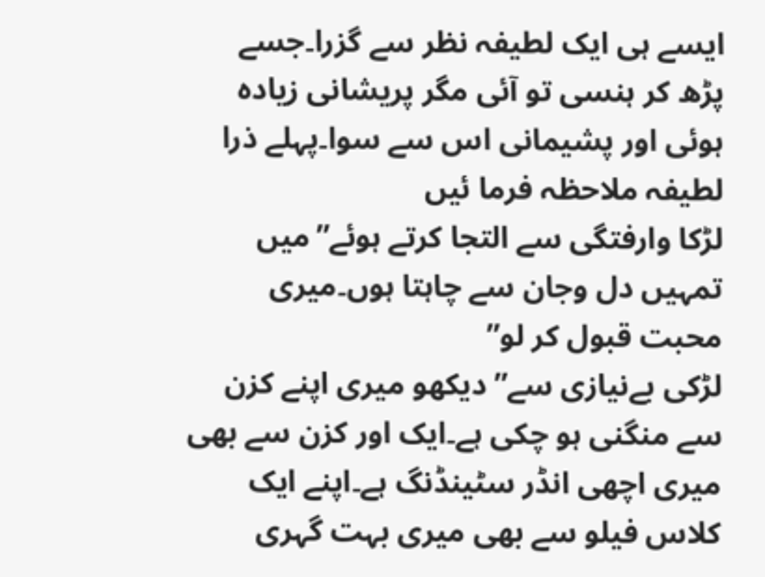ایسے ہی ایک لطیفہ نظر سے گزرا۔جسے پڑھ کر ہنسی تو آئی مگر پریشانی زیادہ ہوئی اور پشیمانی اس سے سوا۔پہلے ذرا لطیفہ ملاحظہ فرما ئیں
لڑکا وارفتگی سے التجا کرتے ہوئے”میں تمہیں دل وجان سے چاہتا ہوں۔میری محبت قبول کر لو”
لڑکی بےنیازی سے”دیکھو میری اپنے کزن سے منگنی ہو چکی ہے۔ایک اور کزن سے بھی میری اچھی انڈر سٹینڈنگ ہے۔اپنے ایک کلاس فیلو سے بھی میری بہت گہری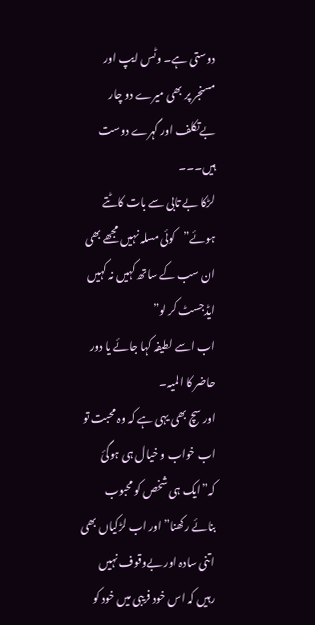دوستی ہے۔ وٹس ایپ اور مسنجر پر بھی میرے دو چار بےتکلف اور گہرے دوست ہیں۔۔۔
لڑکا بے تابی سے بات کاٹتے ہوئے”کوئی مسلہ نہیں مجھے بھی ان سب کے ساتھ کہیں نہ کہیں ایڈجسٹ کر لو”
اب اسے لطیفہ کہا جائے یا دور حاضر کا المیہ۔
اور سچ بھی یہی ہے کہ وہ محبت تو اب خواب و خیال ہی ہوگئ کہ”ایک ہی شخص کو محبوب بنائے رکھنا”اور اب لڑکیاں بھی اتنی سادہ اور بےوقوف نہیں رہیں کہ اس خود فریبی میں خود کو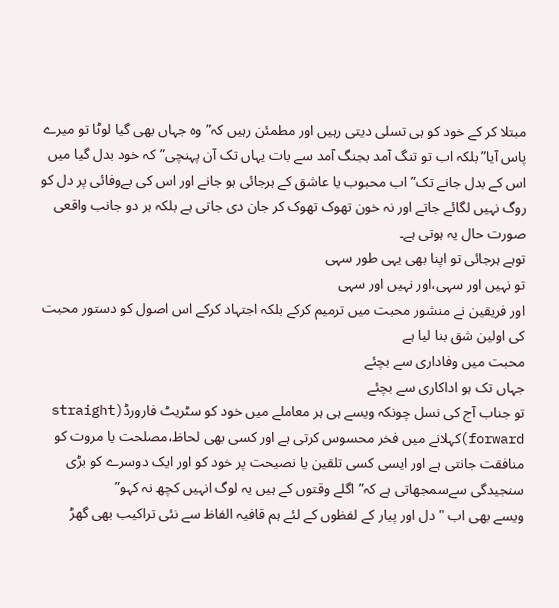مبتلا کر کے خود کو ہی تسلی دیتی رہیں اور مطمئن رہیں کہ”وہ جہاں بھی گیا لوٹا تو میرے پاس آیا”بلکہ اب تو تنگ آمد بجنگ آمد سے بات یہاں تک آن پہنچی”کہ خود بدل گیا میں اس کے بدل جانے تک”اب محبوب یا عاشق کے ہرجائی ہو جانے اور اس کی بےوفائی پر دل کو روگ نہیں لگائے جاتے اور نہ خون تھوک تھوک کر جان دی جاتی ہے بلکہ ہر دو جانب واقعی صورت حال یہ ہوتی ہے۔
توہے ہرجائی تو اپنا بھی یہی طور سہی
تو نہیں اور سہی،اور نہیں اور سہی
اور فریقین نے منشور محبت میں ترمیم کرکے بلکہ اجتہاد کرکے اس اصول کو دستور محبت کی اولین شق بنا لیا ہے
محبت میں وفاداری سے بچئے
جہاں تک ہو اداکاری سے بچئے
تو جناب آج کی نسل چونکہ ویسے ہی ہر معاملے میں خود کو سٹریٹ فارورڈ(straight forward)کہلانے میں فخر محسوس کرتی ہے اور کسی بھی لحاظ،مصلحت یا مروت کو منافقت جانتی ہے اور ایسی کسی تلقین یا نصیحت پر خود کو اور ایک دوسرے کو بڑی سنجیدگی سےسمجھاتی ہے کہ”اگلے وقتوں کے ہیں یہ لوگ انہیں کچھ نہ کہو”
ویسے بھی اب "دل اور پیار کے لفظوں کے لئے ہم قافیہ الفاظ سے نئی تراکیب بھی گھڑ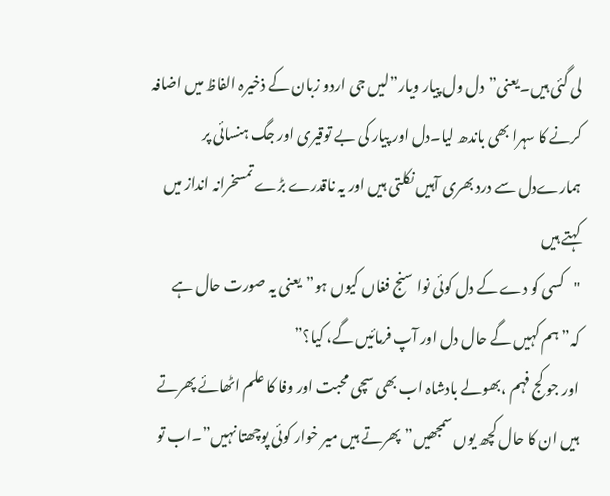لی گئی ہیں۔یعنی”دل ول پیار ویار”لیں جی اردو زبان کے ذخیرہ الفاظ میں اضافہ کرنے کا سہرا بھی باندھ لیا۔دل اور پیار کی بے توقیری اور جگ ہنسائی پر ہمارےدل سے درد بھری آہیں نکلتی ہیں اور یہ ناقدرے بڑے تمسخرانہ انداز میں کہتے ہیں
"کسی کو دے کے دل کوئی نوا سنج فغاں کیوں ہو”یعنی یہ صورت حال ہے کہ”ہم کہیں گے حال دل اور آپ فرمائیں گے، کیا؟”
اور جو کج فہم ،بھولے بادشاہ اب بھی سچی محبت اور وفا کا علم اٹھائے پھرتے ہیں ان کا حال کچھ یوں سمجھیں”پھرتے ہیں میر خوار کوئی پوچھتا نہیں”۔اب تو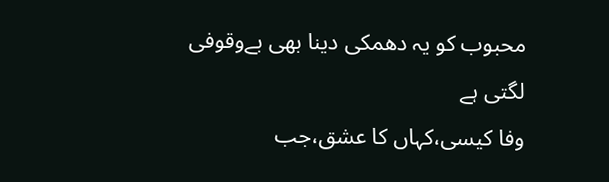محبوب کو یہ دھمکی دینا بھی بےوقوفی لگتی ہے
وفا کیسی،کہاں کا عشق،جب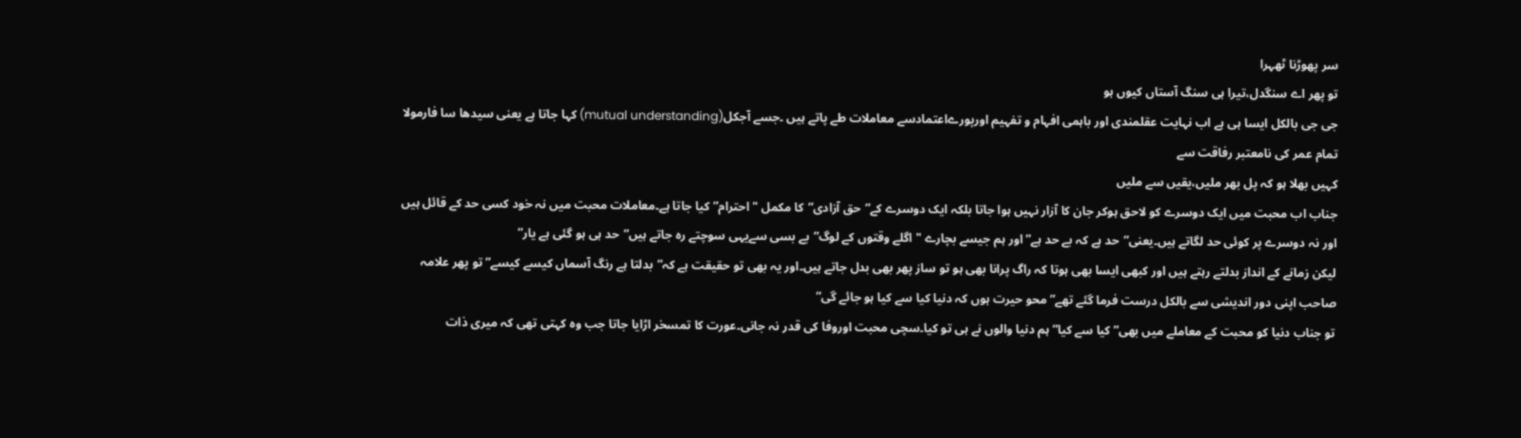سر پھوڑنا ٹھہرا
تو پھر اے سنگدل،تیرا ہی سنگ آستاں کیوں ہو
جی جی بالکل ایسا ہی ہے اب نہایت عقلمندی اور باہمی افہام و تفہیم اورپورےاعتمادسے معاملات طے پاتے ہیں ۔جسے آجکل(mutual understanding) کہا جاتا ہے یعنی سیدھا سا فارمولا
تمام عمر کی نامعتبر رفاقت سے
کہیں بھلا ہو کہ پل بھر ملیں،یقیں سے ملیں
جناب اب محبت میں ایک دوسرے کو لاحق ہوکر جان کا آزار نہیں ہوا جاتا بلکہ ایک دوسرے کے”حق آزادی”کا مکمل "احترام”کیا جاتا ہے۔معاملات محبت میں نہ خود کسی حد کے قائل ہیں اور نہ دوسرے پر کوئی حد لگاتے ہیں۔یعنی”حد ہے کہ بے حد ہے”اور ہم جیسے بچارے "اگلے وقتوں کے لوگ”بے بسی سےیہی سوچتے رہ جاتے ہیں”حد ہی ہو گئی ہے یار”
لیکن زمانے کے انداز بدلتے رہتے ہیں اور کبھی ایسا بھی ہوتا کہ راگ پرانا بھی ہو تو ساز پھر بھی بدل جاتے ہیں۔اور یہ بھی تو حقیقت ہے کہ”بدلتا ہے رنگ آسماں کیسے کیسے”تو پھر علامہ صاحب اپنی دور اندیشی سے بالکل درست فرما گئے تھے”محو حیرت ہوں کہ دنیا کیا سے کیا ہو جائے گی”
تو جناب دنیا کو محبت کے معاملے میں بھی” کیا سے کیا” ہم دنیا والوں نے ہی تو کیا۔سچی محبت اوروفا کی قدر نہ جانی۔عورت کا تمسخر اڑایا جاتا جب وہ کہتی تھی کہ میری ذات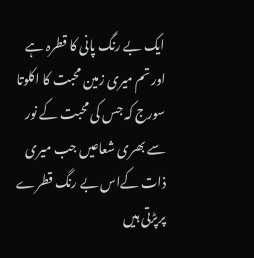ایک بے رنگ پانی کا قطرہ ہے اور تم میری زمین محبت کا اکلوتا سورج کہ جس کی محبت کے نور سے بھری شعاعیں جب میری ذات کےاس بے رنگ قطرے پرپڑتی ہیں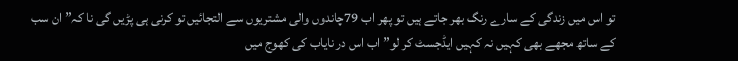تو اس میں زندگی کے سارے رنگ بھر جاتے ہیں تو پھر اب 79چاندوں والی مشتریوں سے التجائیں تو کرنی ہی پڑیں گی نا کہ”ان سب کے ساتھ مجھے بھی کہیں نہ کہیں ایڈجسٹ کر لو”اب اس در نایاب کی کھوج میں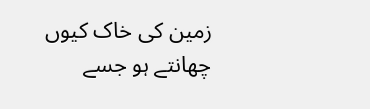زمین کی خاک کیوں چھانتے ہو جسے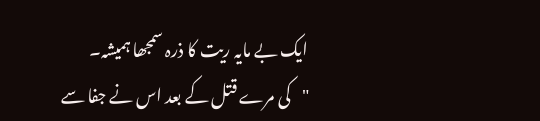ایک بے مایہ ریت کا ذرہ سمجھا ہمیشہ۔
"کی مرے قتل کے بعد اس نے جفا سے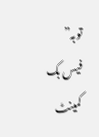توبہ”
فیس بک کمینٹ